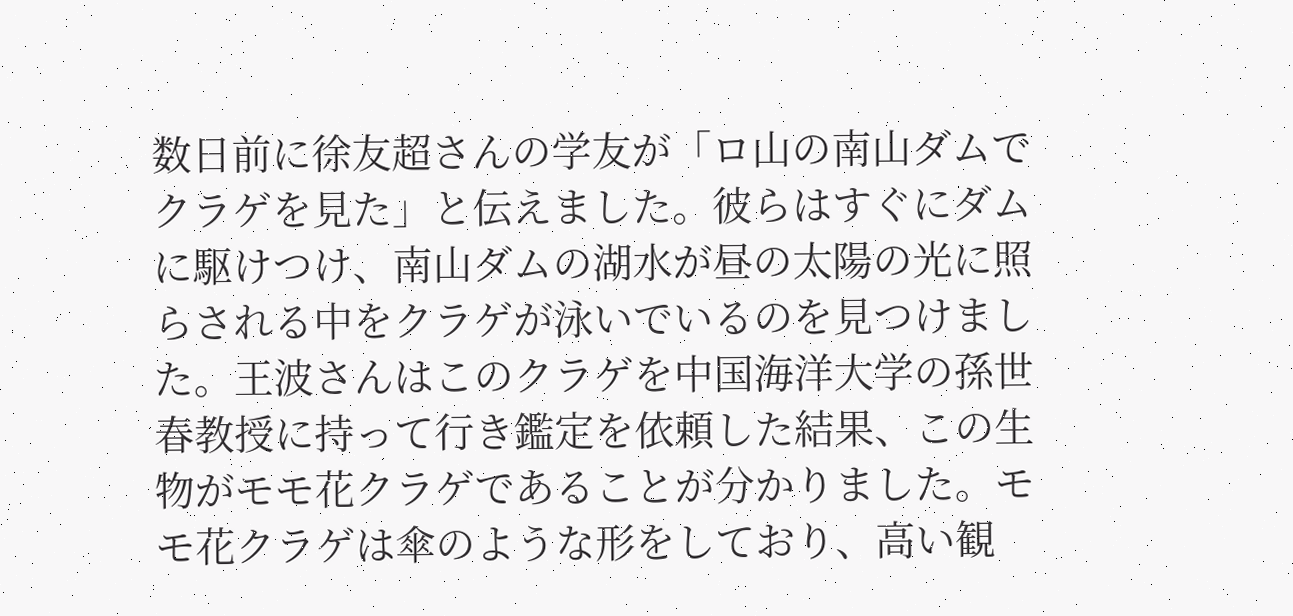数日前に徐友超さんの学友が「ロ山の南山ダムでクラゲを見た」と伝えました。彼らはすぐにダムに駆けつけ、南山ダムの湖水が昼の太陽の光に照らされる中をクラゲが泳いでいるのを見つけました。王波さんはこのクラゲを中国海洋大学の孫世春教授に持って行き鑑定を依頼した結果、この生物がモモ花クラゲであることが分かりました。モモ花クラゲは傘のような形をしており、高い観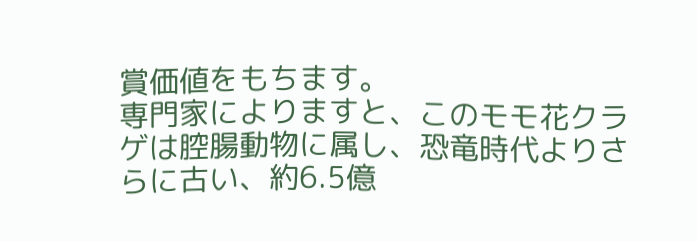賞価値をもちます。
専門家によりますと、このモモ花クラゲは腔腸動物に属し、恐竜時代よりさらに古い、約6.5億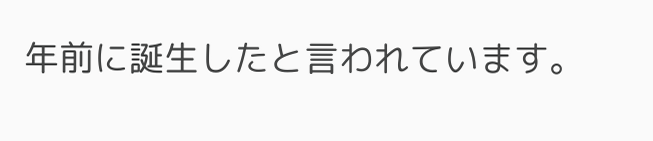年前に誕生したと言われています。